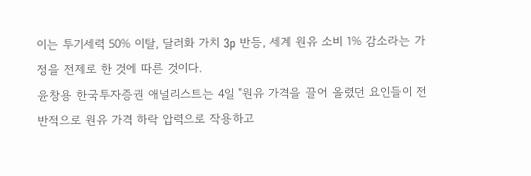이는 투기세력 50% 이탈, 달러화 가치 3p 반등, 세계 원유 소비 1% 감소라는 가정을 전제로 한 것에 따른 것이다.
윤창용 한국투자증권 애널리스트는 4일 "원유 가격을 끌어 올렸던 요인들이 전반적으로 원유 가격 하락 압력으로 작용하고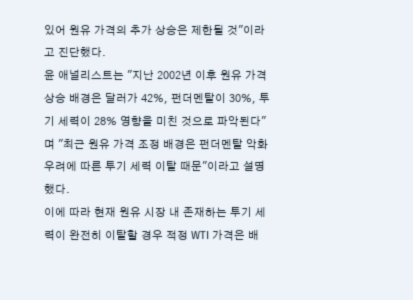있어 원유 가격의 추가 상승은 제한될 것"이라고 진단했다.
윤 애널리스트는 "지난 2002년 이후 원유 가격 상승 배경은 달러가 42%, 펀더멘탈이 30%, 투기 세력이 28% 영향을 미친 것으로 파악된다"며 "최근 원유 가격 조정 배경은 펀더멘탈 악화 우려에 따른 투기 세력 이탈 때문"이라고 설명했다.
이에 따라 현재 원유 시장 내 존재하는 투기 세력이 완전히 이탈할 경우 적정 WTI 가격은 배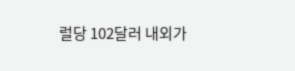럴당 102달러 내외가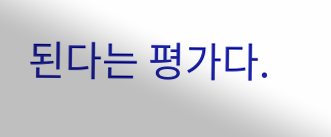된다는 평가다.